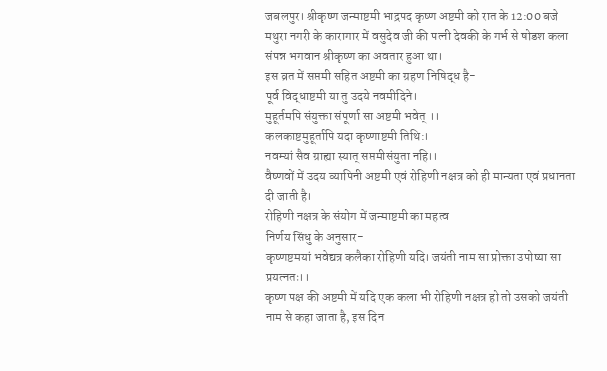जबलपुर। श्रीकृष्ण जन्माष्टमी भाद्रपद कृष्ण अष्टमी को रात के 12:00 बजे मथुरा नगरी के कारागार में वसुदेव जी की पत्नी देवकी के गर्भ से षोडश कला संपन्न भगवान श्रीकृष्ण का अवतार हुआ था।
इस व्रत में सप्तमी सहित अष्टमी का ग्रहण निषिद्ध है-
पूर्व विद्धाष्टमी या तु उदये नवमीदिने।
मुहूर्तमपि संयुक्ता संपूर्णा सा अष्टमी भवेत् ।।
कलकाष्टमुहूर्तापि यदा कृष्णाष्टमी तिथि:।
नवम्यां सैव ग्राह्या स्यात् सप्तमीसंयुता नहि।।
वैष्णवों में उदय व्यापिनी अष्टमी एवं रोहिणी नक्षत्र को ही मान्यता एवं प्रधानता दी जाती है।
रोहिणी नक्षत्र के संयोग में जन्माष्टमी का महत्व
निर्णय सिंधु के अनुसार-
कृष्णष्टमयां भवेद्यत्र कलैका रोहिणी यदि। जयंती नाम सा प्रोक्ता उपोष्या सा प्रयत्नतः।।
कृष्ण पक्ष की अष्टमी में यदि एक कला भी रोहिणी नक्षत्र हो तो उसको जयंती नाम से कहा जाता है, इस दिन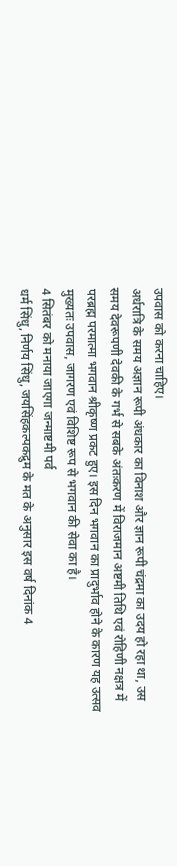उपवास को करना चाहिए।
अर्धरात्रि के समय अज्ञान रूपी अंधकार का विनाश और ज्ञान रूपी चंद्रमा का उदय हो रहा था, उस समय देवरूपणी देवकी के गर्भ से सबके अंतःकरण में विराजमान अष्टमी तिथि एवं रोहिणी नक्षत्र में परब्रह्म परमात्मा भगवान श्रीकृष्ण प्रकट हुए। इस दिन भगवान का प्रादुर्भाव होने के कारण यह उत्सव मुख्यतः उपवास, जागरण एवं विशिष्ट रूप से भगवान की सेवा का है।
4 सितंबर को मनाया जाएगा जन्माष्टमी पर्व
धर्म सिंधु, निर्णय सिंधु, जयसिंहकल्पकद्रुम के मत के अनुसार इस वर्ष दिनांक 4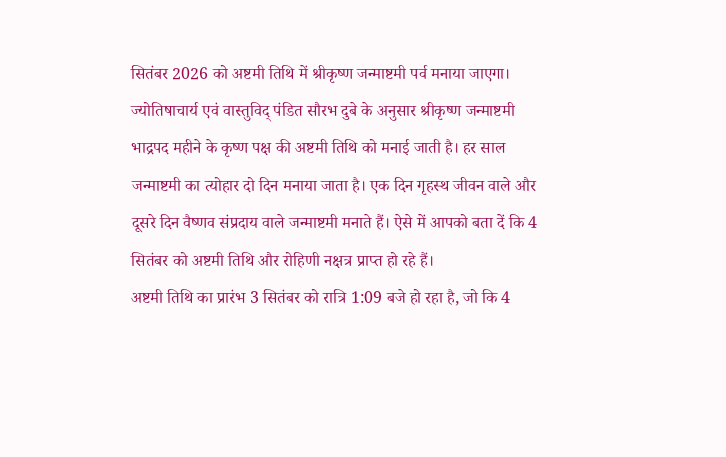सितंबर 2026 को अष्टमी तिथि में श्रीकृष्ण जन्माष्टमी पर्व मनाया जाएगा।
ज्योतिषाचार्य एवं वास्तुविद् पंडित सौरभ दुबे के अनुसार श्रीकृष्ण जन्माष्टमी भाद्रपद महीने के कृष्ण पक्ष की अष्टमी तिथि को मनाई जाती है। हर साल जन्माष्टमी का त्योहार दो दिन मनाया जाता है। एक दिन गृहस्थ जीवन वाले और दूसरे दिन वैष्णव संप्रदाय वाले जन्माष्टमी मनाते हैं। ऐसे में आपको बता दें कि 4 सितंबर को अष्टमी तिथि और रोहिणी नक्षत्र प्राप्त हो रहे हैं।
अष्टमी तिथि का प्रारंभ 3 सितंबर को रात्रि 1:09 बजे हो रहा है, जो कि 4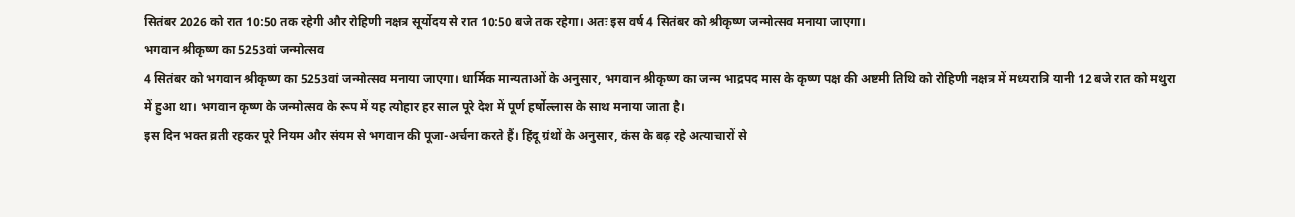सितंबर 2026 को रात 10:50 तक रहेगी और रोहिणी नक्षत्र सूर्योदय से रात 10:50 बजे तक रहेगा। अतः इस वर्ष 4 सितंबर को श्रीकृष्ण जन्मोत्सव मनाया जाएगा।
भगवान श्रीकृष्ण का 5253वां जन्मोत्सव
4 सितंबर को भगवान श्रीकृष्ण का 5253वां जन्मोत्सव मनाया जाएगा। धार्मिक मान्यताओं के अनुसार, भगवान श्रीकृष्ण का जन्म भाद्रपद मास के कृष्ण पक्ष की अष्टमी तिथि को रोहिणी नक्षत्र में मध्यरात्रि यानी 12 बजे रात को मथुरा में हुआ था। भगवान कृष्ण के जन्मोत्सव के रूप में यह त्योहार हर साल पूरे देश में पूर्ण हर्षोल्लास के साथ मनाया जाता है।
इस दिन भक्त व्रती रहकर पूरे नियम और संयम से भगवान की पूजा-अर्चना करते हैं। हिंदू ग्रंथों के अनुसार, कंस के बढ़ रहे अत्याचारों से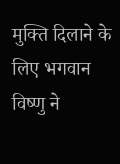मुक्ति दिलाने के लिए भगवान विष्णु ने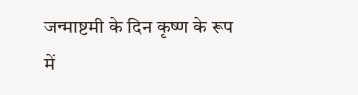जन्माष्टमी के दिन कृष्ण के रूप में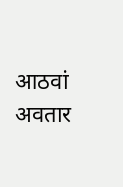आठवां अवतार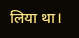लिया था।